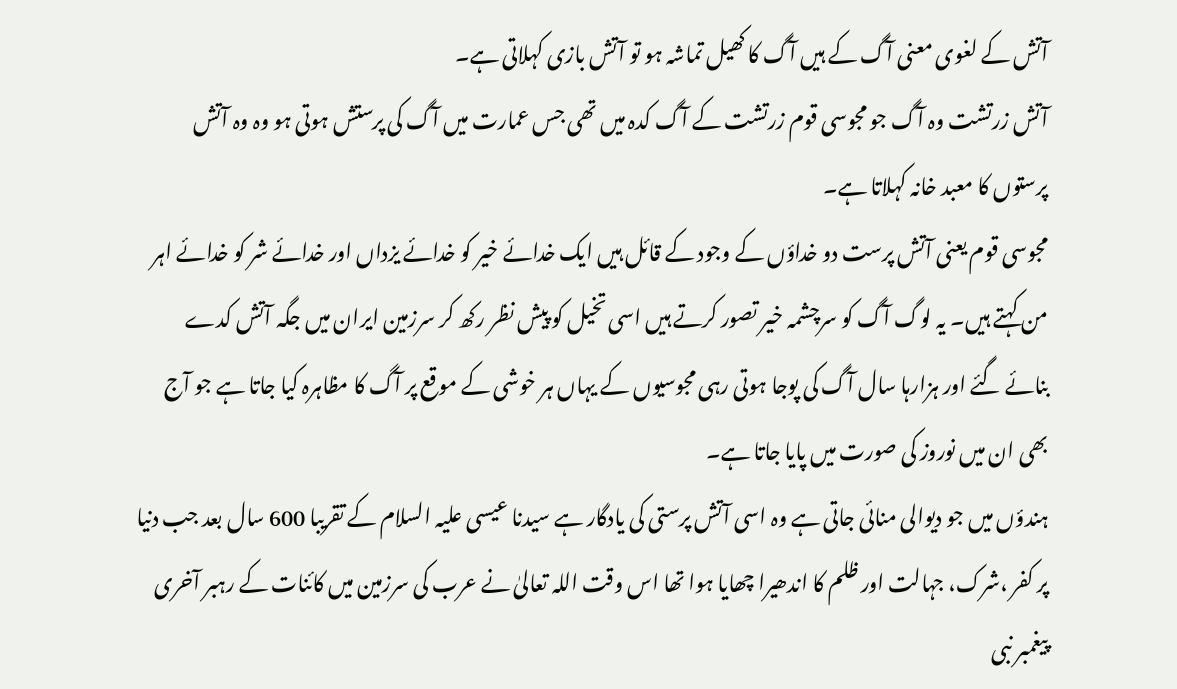آتش کے لغوی معنی آگ کے ہیں آگ کا کھیل تماشہ ہو تو آتش بازی کہلاتی ہے۔
آتش زرتشت وہ آگ جو مجوسی قوم زرتشت کے آگ کدہ میں تھی جس عمارت میں آگ کی پرستش ہوتی ہو وہ وہ آتش پرستوں کا معبد خانہ کہلاتا ہے۔
مجوسی قوم یعنی آتش پرست دو خداؤں کے وجود کے قائل ہیں ایک خدائے خیر کو خدائے یزداں اور خدائے شر کو خدائے اہر من کہتے ہیں۔ یہ لوگ آگ کو سرچشمہ خیر تصور کرتے ہیں اسی تخیل کو پیش نظر رکھ کر سرزمین ایران میں جگہ آتش کدے بنائے گئے اور ہزارہا سال آگ کی پوجا ہوتی رہی مجوسیوں کے یہاں ہر خوشی کے موقع پر آگ کا مظاہرہ کیا جاتا ہے جو آج بھی ان میں نوروز کی صورت میں پایا جاتا ہے۔
ہندؤں میں جو دیوالی منائی جاتی ہے وہ اسی آتش پرستی کی یادگار ہے سیدنا عیسی علیہ السلام کے تقریبا 600 سال بعد جب دنیا پر کفر ،شرک، جہالت اور ظلم کا اندھیرا چھایا ہوا تھا اس وقت اللہ تعالیٰ نے عرب کی سرزمین میں کائنات کے رہبر آخری پیغمبر نبی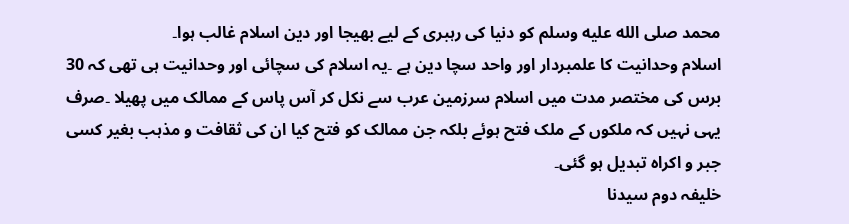محمد صلى الله عليه وسلم کو دنیا کی رہبری کے لیے بھیجا اور دین اسلام غالب ہوا۔
اسلام وحدانیت کا علمبردار اور واحد سچا دین ہے ۔یہ اسلام کی سچائی اور وحدانیت ہی تھی کہ 30 برس کی مختصر مدت میں اسلام سرزمین عرب سے نکل کر آس پاس کے ممالک میں پھیلا ۔صرف یہی نہیں کہ ملکوں کے ملک فتح ہوئے بلکہ جن ممالک کو فتح کیا ان کی ثقافت و مذہب بغیر کسی جبر و اکراہ تبدیل ہو گئی۔
خلیفہ دوم سیدنا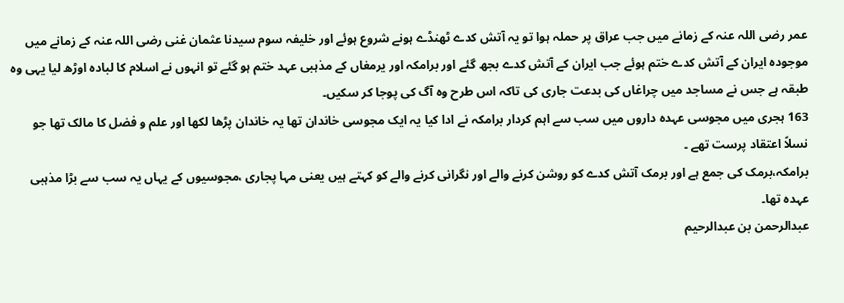عمر رضی اللہ عنہ کے زمانے میں جب عراق پر حملہ ہوا تو یہ آتش کدے ٹھنڈے ہونے شروع ہوئے اور خلیفہ سوم سیدنا عثمان غنی رضی اللہ عنہ کے زمانے میں موجودہ ایران کے آتش کدے ختم ہوئے جب ایران کے آتش کدے بجھ گئے اور برامکہ اور یرمغاں کے مذہبی عہد ختم ہو گئے تو انہوں نے اسلام کا لبادہ اوڑھ لیا یہی وہ طبقہ ہے جس نے مساجد میں چراغاں کی بدعت جاری کی تاکہ اس طرح وہ آگ کی پوجا کر سکیں۔
163 ہجری میں مجوسی عہدہ داروں میں سب سے اہم کردار برامکہ نے ادا کیا یہ ایک مجوسی خاندان تھا یہ خاندان پڑھا لکھا اور علم و فضل کا مالک تھا جو نسلاً اعتقاد پرست تھے ۔
برامکہ،برمک کی جمع ہے اور برمک آتش کدے کو روشن کرنے والے اور نگرانی کرنے والے کو کہتے ہیں یعنی مہا پجاری ،مجوسیوں کے یہاں یہ سب سے بڑا مذہبی عہدہ تھا۔
عبدالرحمن بن عبدالرحیم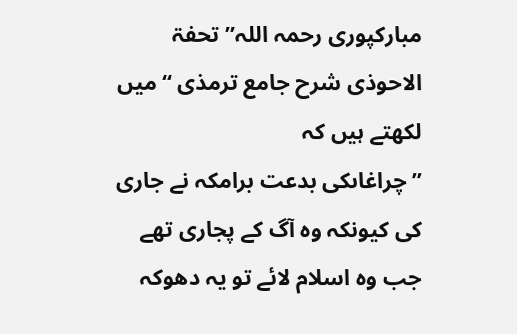مبارکپوری رحمہ اللہ’’تحفۃ الاحوذی شرح جامع ترمذی ‘‘میں لکھتے ہیں کہ
’’چراغاںکی بدعت برامکہ نے جاری کی کیونکہ وہ آگ کے پجاری تھے جب وہ اسلام لائے تو یہ دھوکہ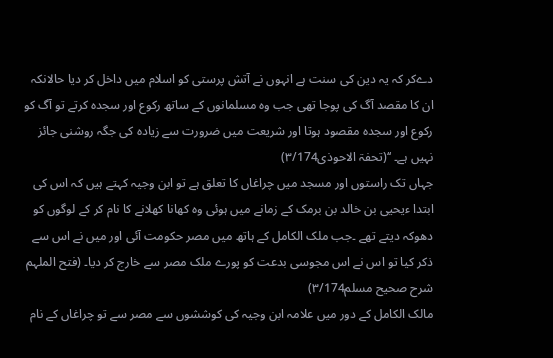دےکر کہ یہ دین کی سنت ہے انہوں نے آتش پرستی کو اسلام میں داخل کر دیا حالانکہ ان کا مقصد آگ کی پوجا تھی جب وہ مسلمانوں کے ساتھ رکوع اور سجدہ کرتے تو آگ کو رکوع اور سجدہ مقصود ہوتا اور شریعت میں ضرورت سے زیادہ کی جگہ روشنی جائز نہیں ہے۔ ‘‘(تحفۃ الاحوذی۳/174)
جہاں تک راستوں اور مسجد میں چراغاں کا تعلق ہے تو ابن وجیہ کہتے ہیں کہ اس کی ابتدا ءیحیی بن خالد بن برمک کے زمانے میں ہوئی وہ کھانا کھلانے کا نام کر کے لوگوں کو دھوکہ دیتے تھے ۔جب ملک الکامل کے ہاتھ میں مصر حکومت آئی اور میں نے اس سے ذکر کیا تو اس نے اس مجوسی بدعت کو پورے ملک مصر سے خارج کر دیا۔ (فتح الملہم شرح صحیح مسلم۳/174)
مالک الکامل کے دور میں علامہ ابن وجیہ کی کوششوں سے مصر سے تو چراغاں کے نام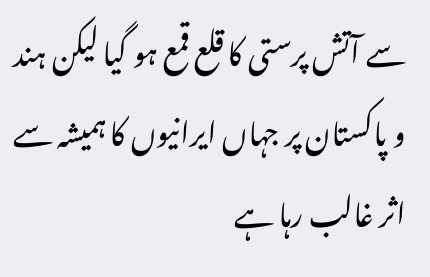سے آتش پرستی کا قلع قمع ہو گیا لیکن ہند و پاکستان پر جہاں ایرانیوں کا ہمیشہ سے اثر غالب رہا ہے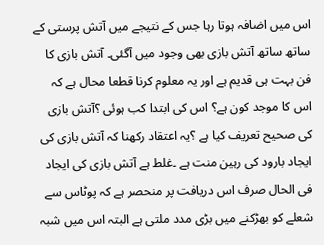اس میں اضافہ ہوتا رہا جس کے نتیجے میں آتش پرستی کے ساتھ ساتھ آتش بازی بھی وجود میں آگئی۔ آتش بازی کا فن بہت ہی قدیم ہے اور یہ معلوم کرنا قطعا محال ہے کہ اس کا موجد کون ہے؟ اس کی ابتدا کب ہوئی ؟آتش بازی کی صحیح تعریف کیا ہے ؟یہ اعتقاد رکھنا کہ آتش بازی کی ایجاد بارود کی رہین منت ہے ۔غلط ہے آتش بازی کی ایجاد فی الحال صرف اس دریافت پر منحصر ہے کہ پوٹاس سے شعلے کو بھڑکنے میں بڑی مدد ملتی ہے البتہ اس میں شبہ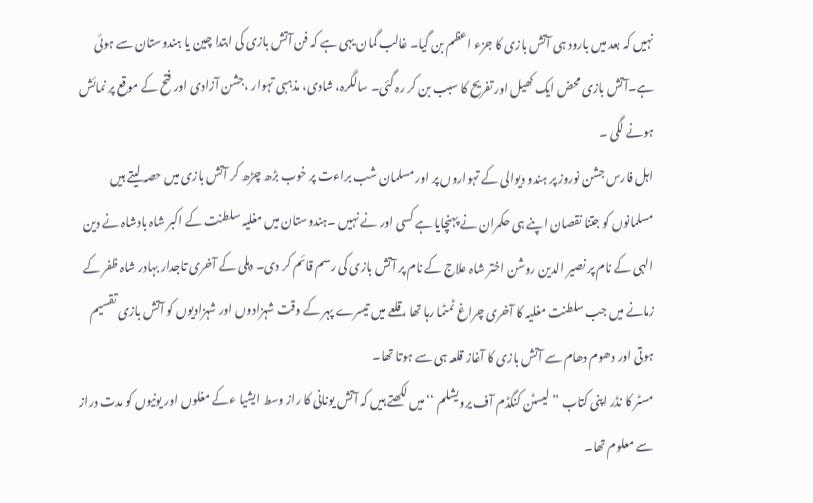نہیں کہ بعد میں بارود ہی آتش بازی کا جزء اعظم بن گیا۔ غالب گمان یہی ہے کہ فن آتش بازی کی ابتدا چین یا ہندوستان سے ہوئی ہے۔آتش بازی محض ایک کھیل اور تفریح کا سبب بن کر رہ گئی۔ سالگرہ، شادی، مذہبی تہوار ،جشن آزادی اور فتح کے موقع پر نمائش ہونے لگی ۔
اہل فارس جشن نوروز پر ہندو دیوالی کے تہواروں پر اور مسلمان شب براءت پر خوب بڑھ چڑھ کر آتش بازی میں حصہ لیتے ہیں مسلمانوں کو جتنا نقصان اپنے ہی حکمران نے پہنچایا ہے کسی اور نے نہیں ۔ہندوستان میں مغلیہ سلطنت کے اکبر شاہ بادشاہ نے دین الہی کے نام پر نصیر الدین روشن اختر شاہ علاج کے نام پر آتش بازی کی رسم قائم کر دی۔ دہلی کے آخری تاجدار بہادر شاہ ظفر کے زمانے میں جب سلطنت مغلیہ کا آخری چراغ ٹمٹما رہا تھا ،قلعے میں تیسرے پہر کے وقت شہزادوں اور شہزادیوں کو آتش بازی تقسیم ہوتی اور دھوم دھام سے آتش بازی کا آغاز قلعہ ہی سے ہوتا تھا۔
مسٹر کا نڈر اپنی کتاب ’’لیسٹن کنگڈم آف یرویشلم ‘‘میں لکھتے ہیں کہ آتش یونانی کا راز وسط ایشیا ءکے مغلوں اور یونیوں کو مدت دراز سے معلوم تھا۔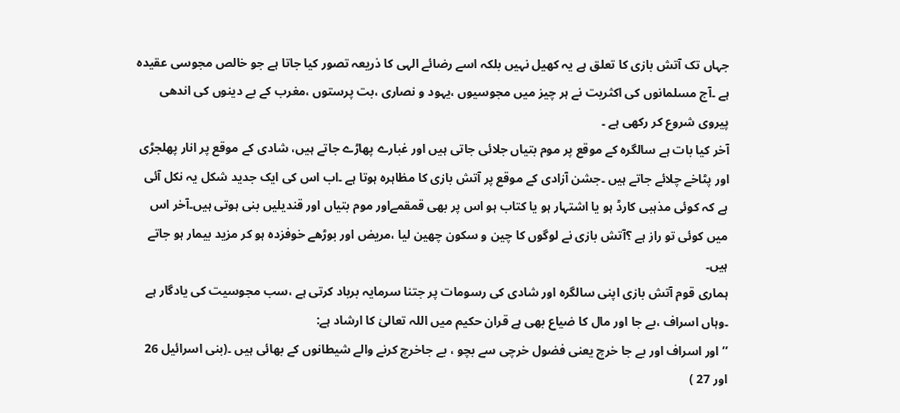جہاں تک آتش بازی کا تعلق ہے یہ کھیل نہیں بلکہ اسے رضائے الہی کا ذریعہ تصور کیا جاتا ہے جو خالص مجوسی عقیدہ ہے ۔آج مسلمانوں کی اکثریت نے ہر چیز میں مجوسیوں ،یہود و نصاری ،بت پرستوں ،مغرب کے بے دینوں کی اندھی پیروی شروع کر رکھی ہے ۔
آخر کیا بات ہے سالگرہ کے موقع پر موم بتیاں جلائی جاتی ہیں اور غبارے پھاڑے جاتے ہیں، شادی کے موقع پر انار پھلجڑی اور پٹاخے چلائے جاتے ہیں ۔جشن آزادی کے موقع پر آتش بازی کا مظاہرہ ہوتا ہے ۔اب اس کی ایک جدید شکل یہ نکل آئی ہے کہ کوئی مذہبی کارڈ ہو یا اشتہار ہو یا کتاب ہو اس پر بھی قمقمےاور موم بتیاں اور قندیلیں بنی ہوتی ہیں۔آخر اس میں کوئی تو راز ہے ؟آتش بازی نے لوگوں کا چین و سکون چھین لیا ،مریض اور بوڑھے خوفزدہ ہو کر مزید بیمار ہو جاتے ہیں۔
ہماری قوم آتش بازی اپنی سالگرہ اور شادی کی رسومات پر جتنا سرمایہ برباد کرتی ہے ،سب مجوسیت کی یادگار ہے ۔وہاں اسراف ،بے جا اور مال کا ضیاع بھی ہے قران حکیم میں اللہ تعالیٰ کا ارشاد ہے:
’’اور اسراف اور بے جا خرچ یعنی فضول خرچی سے بچو ، بے جاخرچ کرنے والے شیطانوں کے بھائی ہیں ۔(بنی اسرائیل 26 اور 27 )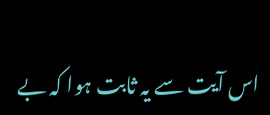اس آیت سے یہ ثابت ہوا کہ بے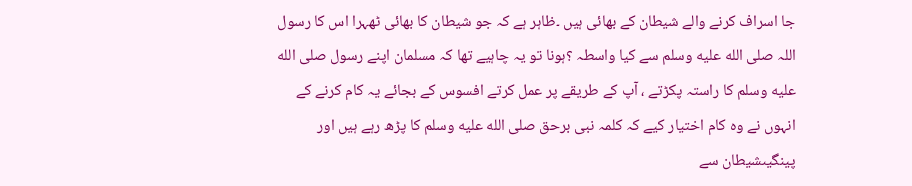جا اسراف کرنے والے شیطان کے بھائی ہیں ۔ظاہر ہے کہ جو شیطان کا بھائی ٹھہرا اس کا رسول اللہ صلى الله عليه وسلم سے کیا واسطہ ؟ہونا تو یہ چاہیے تھا کہ مسلمان اپنے رسول صلى الله عليه وسلم کا راستہ پکڑتے ، آپ کے طریقے پر عمل کرتے افسوس کے بجائے یہ کام کرنے کے انہوں نے وہ کام اختیار کیے کہ کلمہ نبی برحق صلى الله عليه وسلم کا پڑھ رہے ہیں اور پینگیںشیطان سے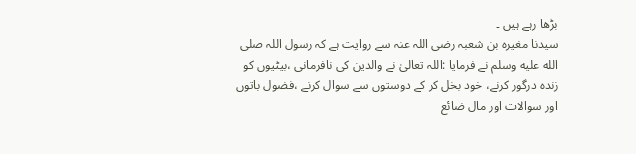بڑھا رہے ہیں ۔
سیدنا مغیرہ بن شعبہ رضی اللہ عنہ سے روایت ہے کہ رسول اللہ صلى الله عليه وسلم نے فرمایا :اللہ تعالیٰ نے والدین کی نافرمانی ،بیٹیوں کو زندہ درگور کرنے، خود بخل کر کے دوستوں سے سوال کرنے ،فضول باتوں اور سوالات اور مال ضائع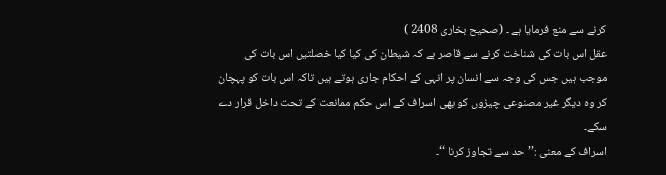کرنے سے منع فرمایا ہے ۔ (صحیح بخاری 2408 )
عقل اس بات کی شناخت کرنے سے قاصر ہے کہ شیطان کی کیا کیا خصلتیں اس بات کی موجب ہیں جس کی وجہ سے انسان پر انہی کے احکام جاری ہوتے ہیں تاکہ اس بات کو پہچان کر وہ دیگر غیر مصنوعی چیزوں کو بھی اسراف کے اس حکم ممانعت کے تحت داخل قرار دے سکے۔
اسراف کے معنی :’’حد سے تجاوز کرنا ‘‘۔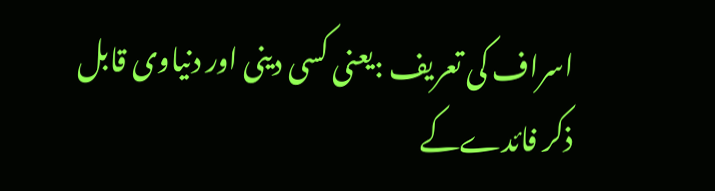اسراف کی تعریف :یعنی کسی دینی اور دنیاوی قابل ذکر فائدےکے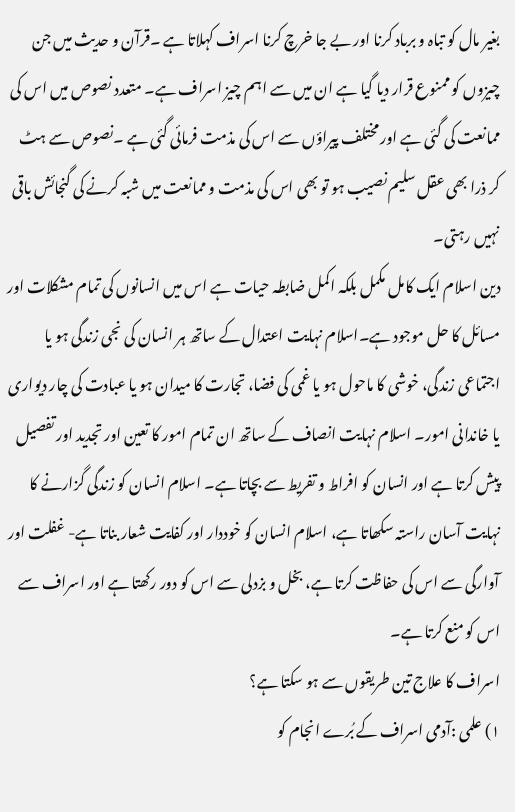بغیر مال کو تباہ و برباد کرنا اور بے جا خرچ کرنا اسراف کہلاتا ہے ۔قرآن و حدیث میں جن چیزوں کو ممنوع قرار دیا گیا ہے ان میں سے اہم چیز اسراف ہے۔ متعدد نصوص میں اس کی ممانعت کی گئی ہے اور مختلف پیراؤں سے اس کی مذمت فرمائی گئی ہے ۔نصوص سے ہٹ کر ذرا بھی عقل سلیم نصیب ہو تو بھی اس کی مذمت و ممانعت میں شبہ کرنے کی گنجائش باقی نہیں رہتی۔
دین اسلام ایک کامل مکمل بلکہ اکمل ضابطہ حیات ہے اس میں انسانوں کی تمام مشکلات اور مسائل کا حل موجود ہے۔اسلام نہایت اعتدال کے ساتھ ہر انسان کی نجی زندگی ہو یا اجتماعی زندگی، خوشی کا ماحول ہو یا غمی کی فضا، تجارت کا میدان ہو یا عبادت کی چار دیواری یا خاندانی امور۔ اسلام نہایت انصاف کے ساتھ ان تمام امور کا تعین اور تجدید اور تفصیل پیش کرتا ہے اور انسان کو افراط و تفریط سے بچاتا ہے۔ اسلام انسان کو زندگی گزارنے کا نہایت آسان راستہ سکھاتا ہے، اسلام انسان کو خوددار اور کفایت شعار بناتا ہے- غفلت اور آوارگی سے اس کی حفاظت کرتا ہے، بخل و بزدلی سے اس کو دور رکھتا ہے اور اسراف سے اس کو منع کرتا ہے۔
اسراف کا علاج تین طریقوں سے ہو سکتا ہے؟
۱) علمی :آدمی اسراف کے بُرے انجام کو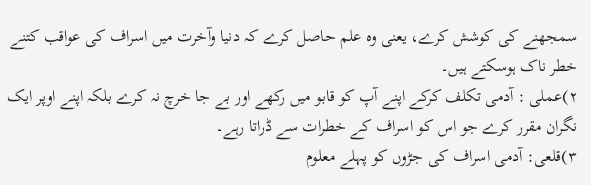سمجھنے کی کوشش کرے، یعنی وہ علم حاصل کرے کہ دنیا وآخرت میں اسراف کی عواقب کتنے خطر ناک ہوسکتے ہیں۔
۲)عملی : آدمی تکلف کرکے اپنے آپ کو قابو میں رکھے اور بے جا خرچ نہ کرے بلکہ اپنے اوپر ایک نگران مقرر کرے جو اس کو اسراف کے خطرات سے ڈراتا رہے۔
۳)قلعی: آدمی اسراف کی جڑوں کو پہلے معلوم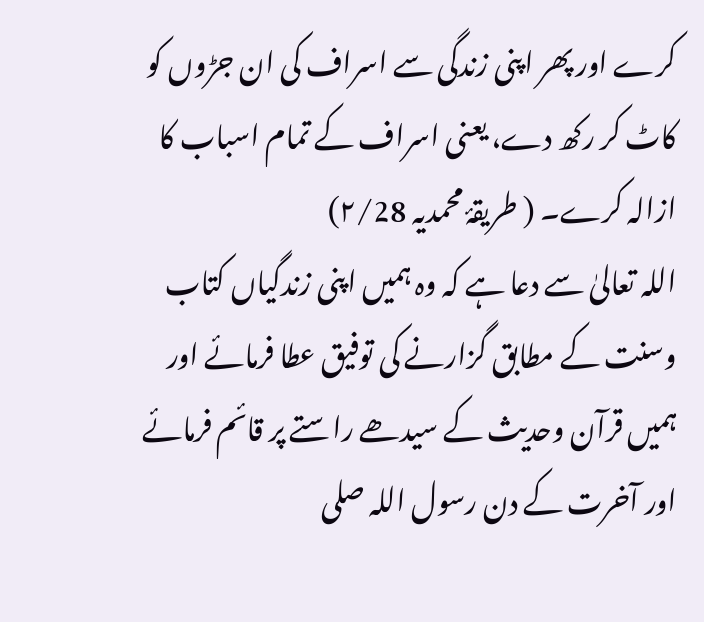کرے اور پھر اپنی زندگی سے اسراف کی ان جڑوں کو کاٹ کر رکھ دے، یعنی اسراف کے تمام اسباب کا ازالہ کرے۔ ( طریقۂ محمدیہ ۲/28)
اللہ تعالیٰ سے دعا ہے کہ وہ ہمیں اپنی زندگیاں کتاب وسنت کے مطابق گزارنے کی توفیق عطا فرمائے اور ہمیں قرآن وحدیث کے سیدھے راستے پر قائم فرمائے اور آخرت کے دن رسول اللہ صلى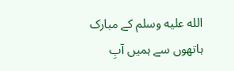الله عليه وسلم کے مبارک ہاتھوں سے ہمیں آبِ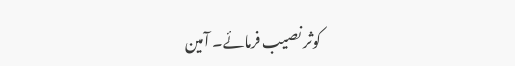کوثر نصیب فرمائے۔ آمین